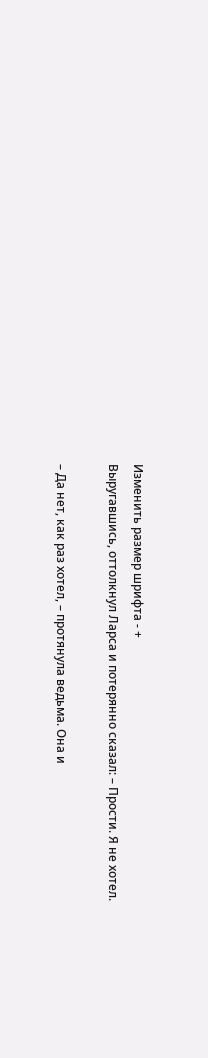Изменить размер шрифта - +
Выругавшись, оттолкнул Ларса и потерянно сказал: – Прости. Я не хотел.

– Да нет, как раз хотел, – протянула ведьма. Она и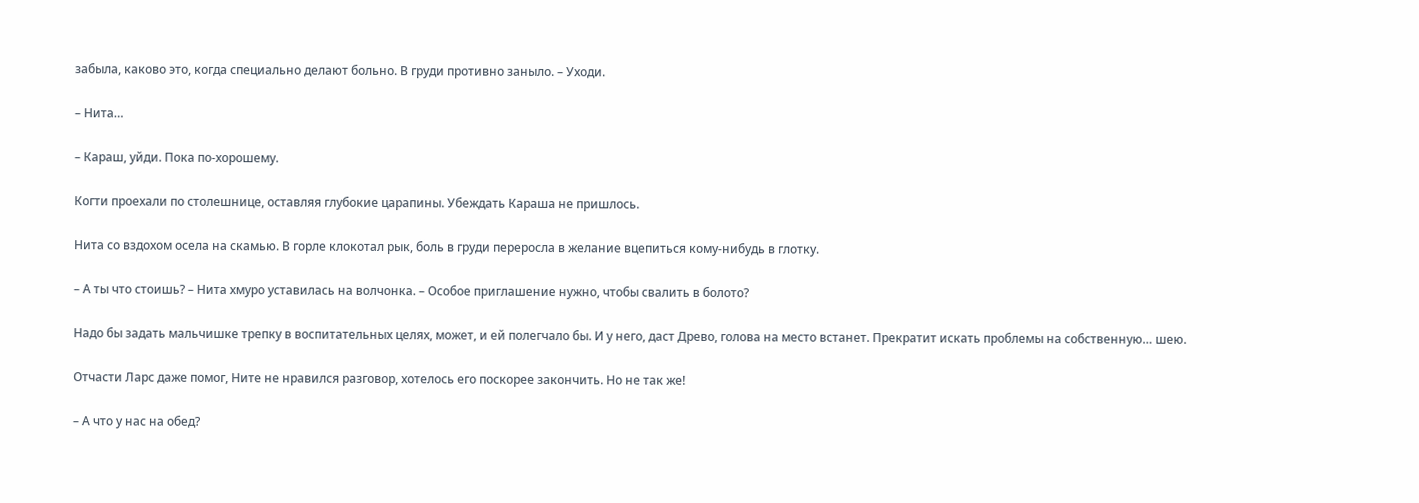забыла, каково это, когда специально делают больно. В груди противно заныло. – Уходи.

– Нита…

– Караш, уйди. Пока по-хорошему.

Когти проехали по столешнице, оставляя глубокие царапины. Убеждать Караша не пришлось.

Нита со вздохом осела на скамью. В горле клокотал рык, боль в груди переросла в желание вцепиться кому-нибудь в глотку.

– А ты что стоишь? – Нита хмуро уставилась на волчонка. – Особое приглашение нужно, чтобы свалить в болото?

Надо бы задать мальчишке трепку в воспитательных целях, может, и ей полегчало бы. И у него, даст Древо, голова на место встанет. Прекратит искать проблемы на собственную… шею.

Отчасти Ларс даже помог, Ните не нравился разговор, хотелось его поскорее закончить. Но не так же!

– А что у нас на обед?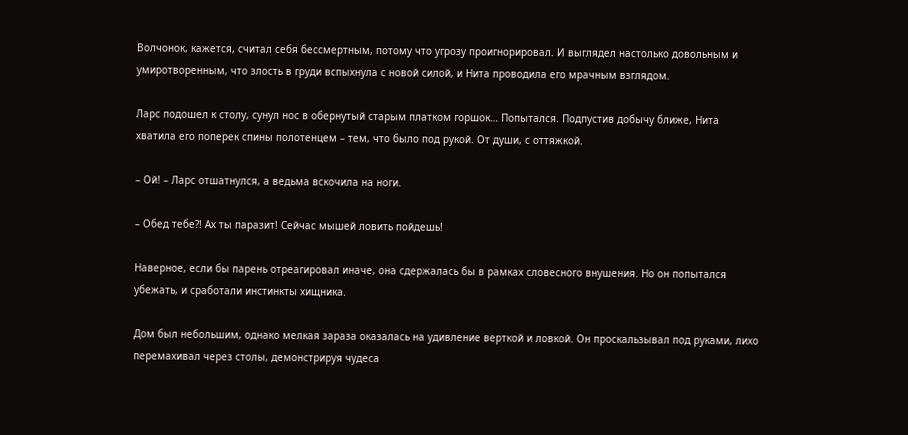Волчонок, кажется, считал себя бессмертным, потому что угрозу проигнорировал. И выглядел настолько довольным и умиротворенным, что злость в груди вспыхнула с новой силой, и Нита проводила его мрачным взглядом.

Ларс подошел к столу, сунул нос в обернутый старым платком горшок… Попытался. Подпустив добычу ближе, Нита хватила его поперек спины полотенцем – тем, что было под рукой. От души, с оттяжкой.

– Ой! – Ларс отшатнулся, а ведьма вскочила на ноги.

– Обед тебе?! Ах ты паразит! Сейчас мышей ловить пойдешь!

Наверное, если бы парень отреагировал иначе, она сдержалась бы в рамках словесного внушения. Но он попытался убежать, и сработали инстинкты хищника.

Дом был небольшим, однако мелкая зараза оказалась на удивление верткой и ловкой. Он проскальзывал под руками, лихо перемахивал через столы, демонстрируя чудеса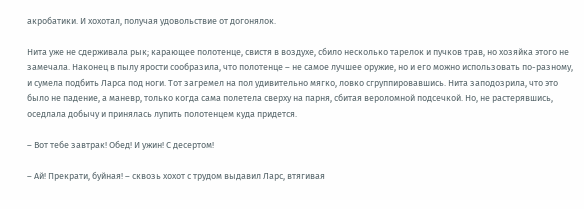акробатики. И хохотал, получая удовольствие от догонялок.

Нита уже не сдерживала рык; карающее полотенце, свистя в воздухе, сбило несколько тарелок и пучков трав, но хозяйка этого не замечала. Наконец в пылу ярости сообразила, что полотенце – не самое лучшее оружие, но и его можно использовать по-разному, и сумела подбить Ларса под ноги. Тот загремел на пол удивительно мягко, ловко сгруппировавшись. Нита заподозрила, что это было не падение, а маневр, только когда сама полетела сверху на парня, сбитая вероломной подсечкой. Но, не растерявшись, оседлала добычу и принялась лупить полотенцем куда придется.

– Вот тебе завтрак! Обед! И ужин! С десертом!

– Ай! Прекрати, буйная! – сквозь хохот с трудом выдавил Ларс, втягивая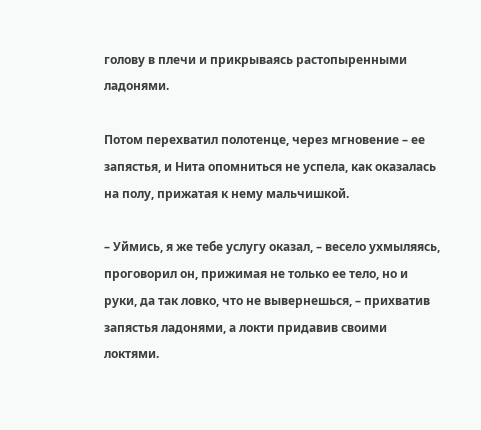голову в плечи и прикрываясь растопыренными ладонями.

Потом перехватил полотенце, через мгновение – ее запястья, и Нита опомниться не успела, как оказалась на полу, прижатая к нему мальчишкой.

– Уймись, я же тебе услугу оказал, – весело ухмыляясь, проговорил он, прижимая не только ее тело, но и руки, да так ловко, что не вывернешься, – прихватив запястья ладонями, а локти придавив своими локтями.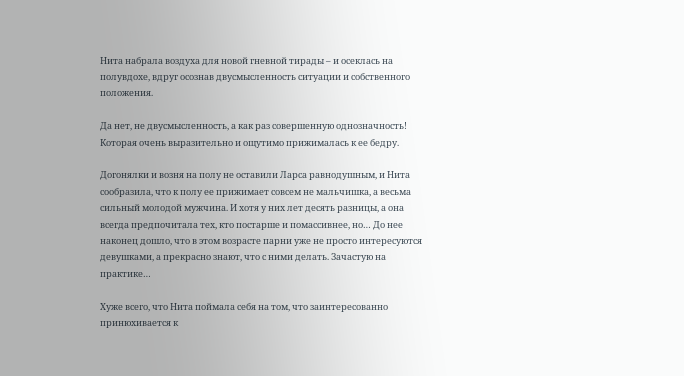Нита набрала воздуха для новой гневной тирады – и осеклась на полувдохе, вдруг осознав двусмысленность ситуации и собственного положения.

Да нет, не двусмысленность, а как раз совершенную однозначность! Которая очень выразительно и ощутимо прижималась к ее бедру.

Догонялки и возня на полу не оставили Ларса равнодушным, и Нита сообразила, что к полу ее прижимает совсем не мальчишка, а весьма сильный молодой мужчина. И хотя у них лет десять разницы, а она всегда предпочитала тех, кто постарше и помассивнее, но… До нее наконец дошло, что в этом возрасте парни уже не просто интересуются девушками, а прекрасно знают, что с ними делать. Зачастую на практике…

Хуже всего, что Нита поймала себя на том, что заинтересованно принюхивается к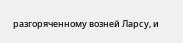разгоряченному возней Ларсу, и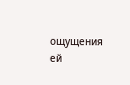ощущения ей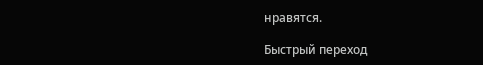нравятся.

Быстрый переход